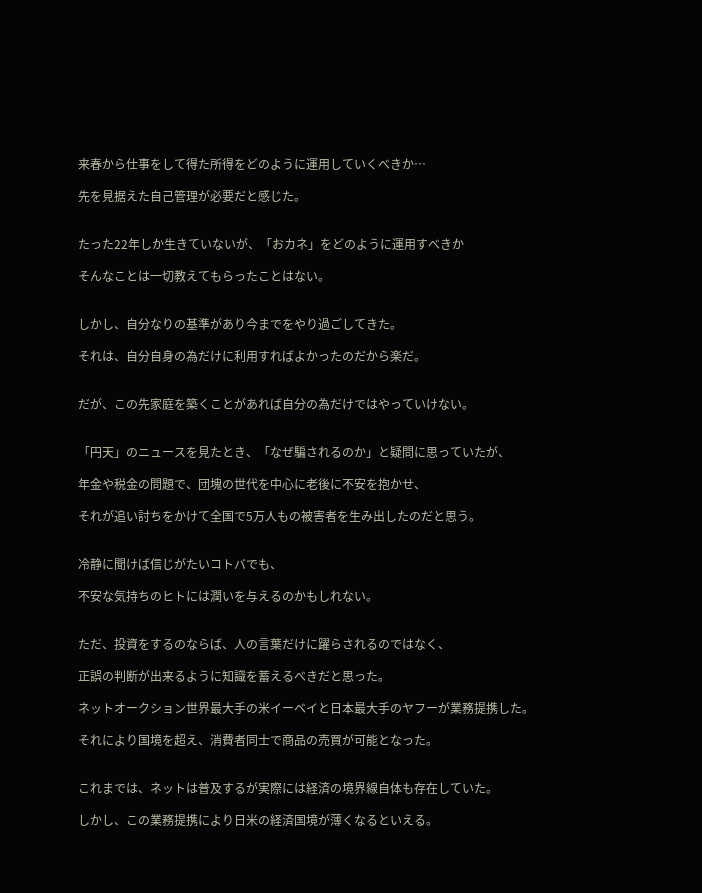来春から仕事をして得た所得をどのように運用していくべきか…

先を見据えた自己管理が必要だと感じた。


たった22年しか生きていないが、「おカネ」をどのように運用すべきか

そんなことは一切教えてもらったことはない。


しかし、自分なりの基準があり今までをやり過ごしてきた。

それは、自分自身の為だけに利用すればよかったのだから楽だ。


だが、この先家庭を築くことがあれば自分の為だけではやっていけない。


「円天」のニュースを見たとき、「なぜ騙されるのか」と疑問に思っていたが、

年金や税金の問題で、団塊の世代を中心に老後に不安を抱かせ、

それが追い討ちをかけて全国で5万人もの被害者を生み出したのだと思う。


冷静に聞けば信じがたいコトバでも、

不安な気持ちのヒトには潤いを与えるのかもしれない。


ただ、投資をするのならば、人の言葉だけに躍らされるのではなく、

正誤の判断が出来るように知識を蓄えるべきだと思った。

ネットオークション世界最大手の米イーベイと日本最大手のヤフーが業務提携した。

それにより国境を超え、消費者同士で商品の売買が可能となった。


これまでは、ネットは普及するが実際には経済の境界線自体も存在していた。

しかし、この業務提携により日米の経済国境が薄くなるといえる。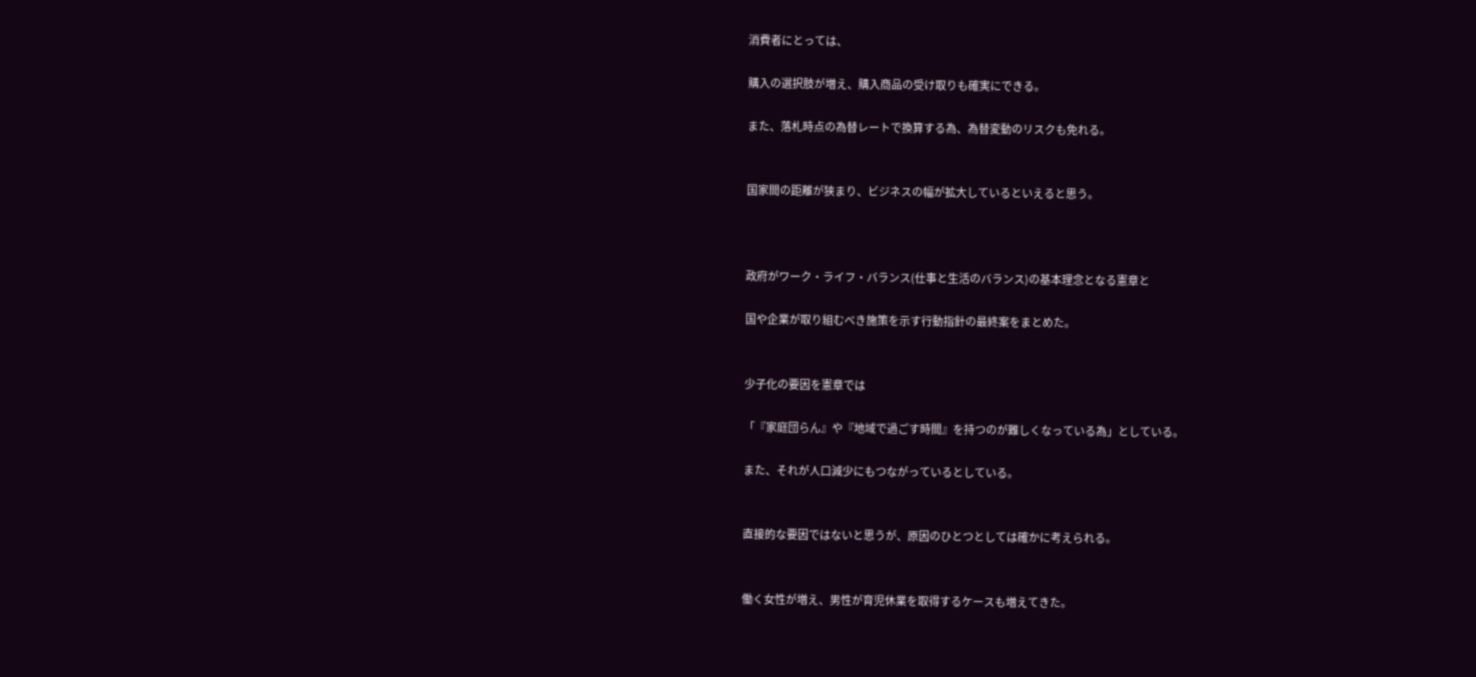消費者にとっては、

購入の選択肢が増え、購入商品の受け取りも確実にできる。

また、落札時点の為替レートで換算する為、為替変動のリスクも免れる。


国家間の距離が狭まり、ビジネスの幅が拡大しているといえると思う。



政府がワーク・ライフ・バランス(仕事と生活のバランス)の基本理念となる憲章と

国や企業が取り組むべき施策を示す行動指針の最終案をまとめた。


少子化の要因を憲章では

「『家庭団らん』や『地域で過ごす時間』を持つのが難しくなっている為」としている。

また、それが人口減少にもつながっているとしている。


直接的な要因ではないと思うが、原因のひとつとしては確かに考えられる。


働く女性が増え、男性が育児休業を取得するケースも増えてきた。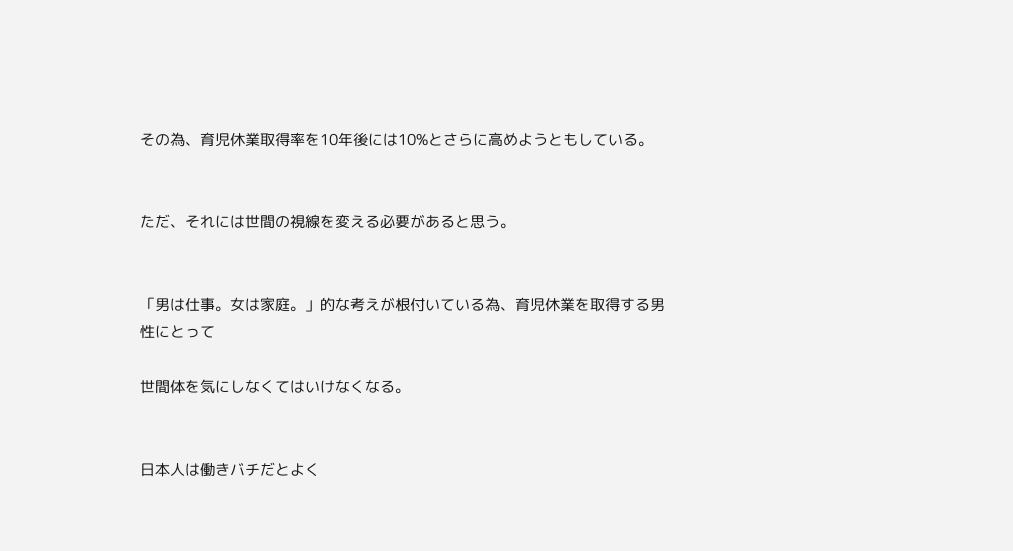その為、育児休業取得率を10年後には10%とさらに高めようともしている。


ただ、それには世間の視線を変える必要があると思う。


「男は仕事。女は家庭。」的な考えが根付いている為、育児休業を取得する男性にとって

世間体を気にしなくてはいけなくなる。


日本人は働きバチだとよく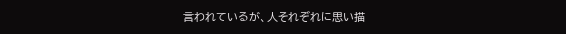言われているが、人それぞれに思い描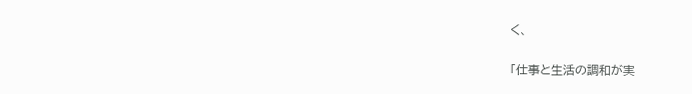く、

「仕事と生活の調和が実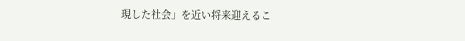現した社会」を近い将来迎えるこ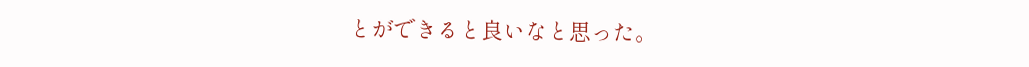とができると良いなと思った。